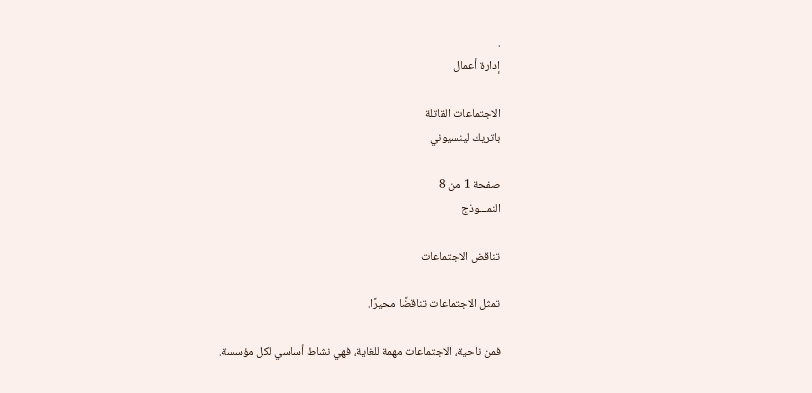.
إدارة أعمال

الاجتماعات القاتلة
باتريك لينسيوني

صفحة 1 من 8
النمـــوذج

تناقض الاجتماعات

تمثل الاجتماعات تناقضًا محيرًا.

فمن ناحية، الاجتماعات مهمة للغاية، فهي نشاط أساسي لكل مؤسسة.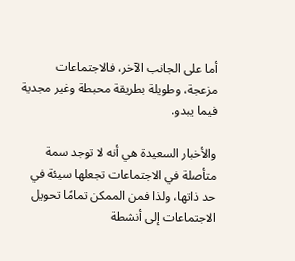أما على الجانب الآخر، فالاجتماعات مزعجة، وطويلة بطريقة محبطة وغير مجدية فيما يبدو.

والأخبار السعيدة هي أنه لا توجد سمة متأصلة في الاجتماعات تجعلها سيئة في حد ذاتها، ولذا فمن الممكن تمامًا تحويل الاجتماعات إلى أنشطة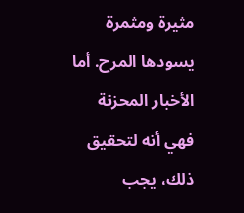مثيرة ومثمرة يسودها المرح. أما الأخبار المحزنة فهي أنه لتحقيق ذلك، يجب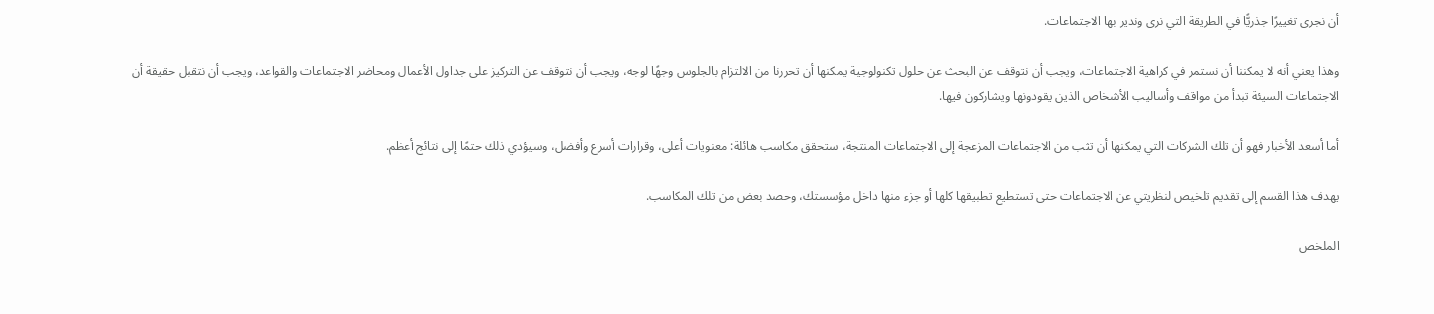أن نجرى تغييرًا جذريًّا في الطريقة التي نرى وندير بها الاجتماعات.

وهذا يعني أنه لا يمكننا أن نستمر في كراهية الاجتماعات، ويجب أن نتوقف عن البحث عن حلول تكنولوجية يمكنها أن تحررنا من الالتزام بالجلوس وجهًا لوجه، ويجب أن نتوقف عن التركيز على جداول الأعمال ومحاضر الاجتماعات والقواعد، ويجب أن نتقبل حقيقة أن الاجتماعات السيئة تبدأ من مواقف وأساليب الأشخاص الذين يقودونها ويشاركون فيها.

أما أسعد الأخبار فهو أن تلك الشركات التي يمكنها أن تثب من الاجتماعات المزعجة إلى الاجتماعات المنتجة، ستحقق مكاسب هائلة: معنويات أعلى، وقرارات أسرع وأفضل، وسيؤدي ذلك حتمًا إلى نتائج أعظم.

يهدف هذا القسم إلى تقديم تلخيص لنظريتي عن الاجتماعات حتى تستطيع تطبيقها كلها أو جزء منها داخل مؤسستك، وحصد بعض من تلك المكاسب.

الملخص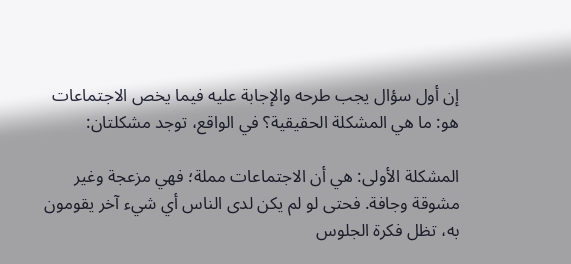إن أول سؤال يجب طرحه والإجابة عليه فيما يخص الاجتماعات هو: ما هي المشكلة الحقيقية؟ في الواقع، توجد مشكلتان:

المشكلة الأولى: هي أن الاجتماعات مملة؛ فهي مزعجة وغير مشوقة وجافة. فحتى لو لم يكن لدى الناس أي شيء آخر يقومون به، تظل فكرة الجلوس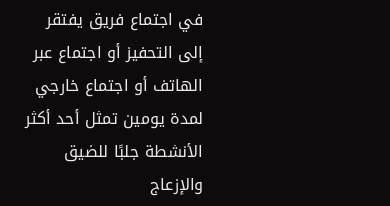في اجتماع فريق يفتقر إلى التحفيز أو اجتماع عبر الهاتف أو اجتماع خارجي لمدة يومين تمثل أحد أكثر الأنشطة جلبًا للضيق والإزعاج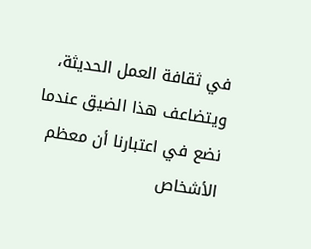في ثقافة العمل الحديثة، ويتضاعف هذا الضيق عندما نضع في اعتبارنا أن معظم الأشخاص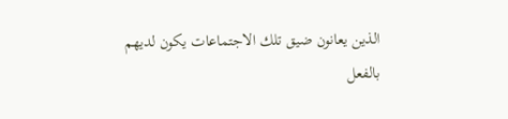الذين يعانون ضيق تلك الاجتماعات يكون لديهم بالفعل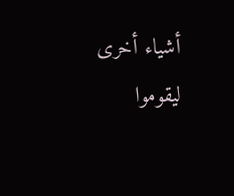أشياء أخرى ليقوموا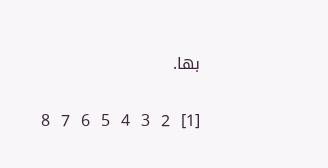بها.

[1]  2  3  4  5  6  7  8